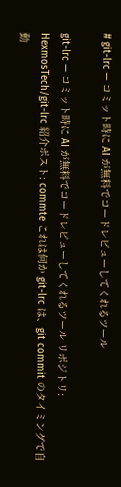# git-lrc — コミット時に AI が無料でコードレビューしてくれるツール

git-lrc — コミット時に AI が無料でコードレビューしてくれるツール リポジトリ: HexmosTech/git-lrc 紹介ポスト: commte これは何か git-lrc は、git commit のタイミングで自動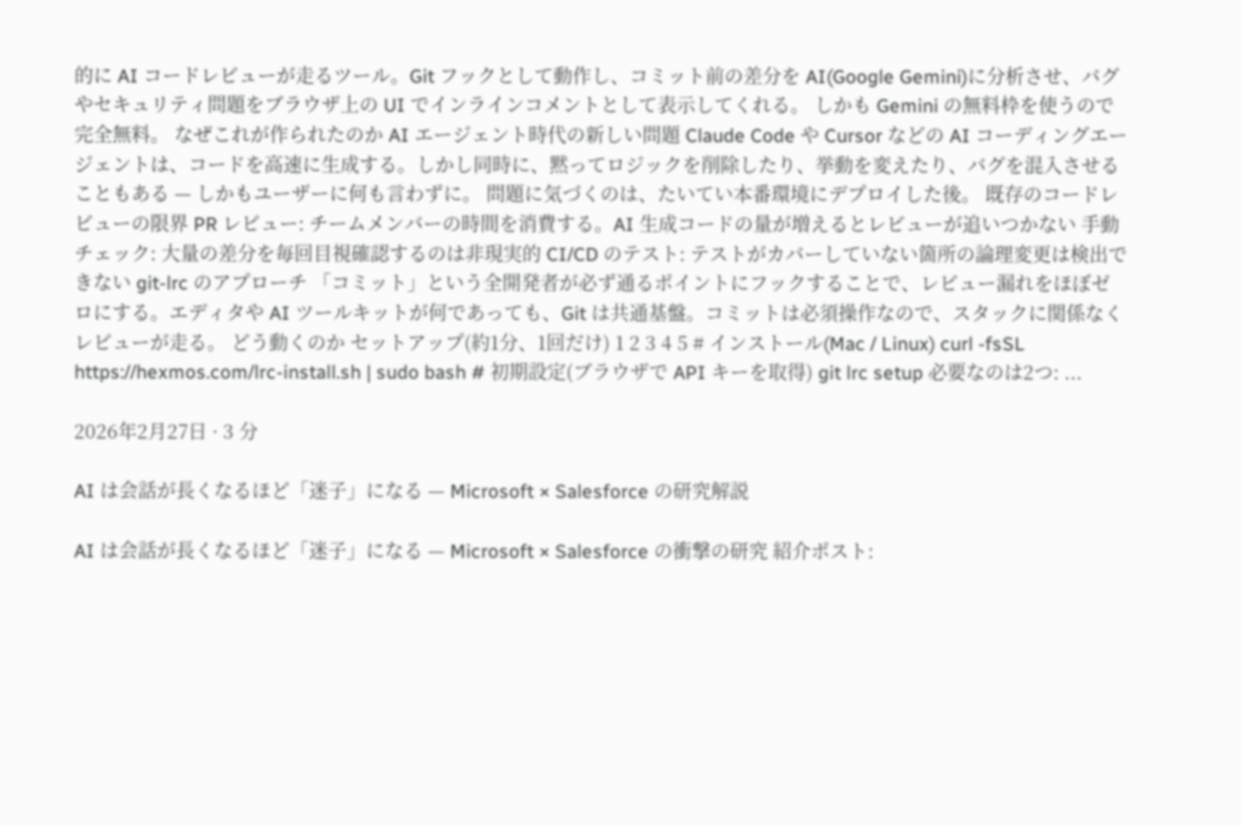的に AI コードレビューが走るツール。Git フックとして動作し、コミット前の差分を AI(Google Gemini)に分析させ、バグやセキュリティ問題をブラウザ上の UI でインラインコメントとして表示してくれる。 しかも Gemini の無料枠を使うので完全無料。 なぜこれが作られたのか AI エージェント時代の新しい問題 Claude Code や Cursor などの AI コーディングエージェントは、コードを高速に生成する。しかし同時に、黙ってロジックを削除したり、挙動を変えたり、バグを混入させることもある — しかもユーザーに何も言わずに。 問題に気づくのは、たいてい本番環境にデプロイした後。 既存のコードレビューの限界 PR レビュー: チームメンバーの時間を消費する。AI 生成コードの量が増えるとレビューが追いつかない 手動チェック: 大量の差分を毎回目視確認するのは非現実的 CI/CD のテスト: テストがカバーしていない箇所の論理変更は検出できない git-lrc のアプローチ 「コミット」という全開発者が必ず通るポイントにフックすることで、レビュー漏れをほぼゼロにする。エディタや AI ツールキットが何であっても、Git は共通基盤。コミットは必須操作なので、スタックに関係なくレビューが走る。 どう動くのか セットアップ(約1分、1回だけ) 1 2 3 4 5 # インストール(Mac / Linux) curl -fsSL https://hexmos.com/lrc-install.sh | sudo bash # 初期設定(ブラウザで API キーを取得) git lrc setup 必要なのは2つ: ...

2026年2月27日 · 3 分

AI は会話が長くなるほど「迷子」になる — Microsoft × Salesforce の研究解説

AI は会話が長くなるほど「迷子」になる — Microsoft × Salesforce の衝撃の研究 紹介ポスト: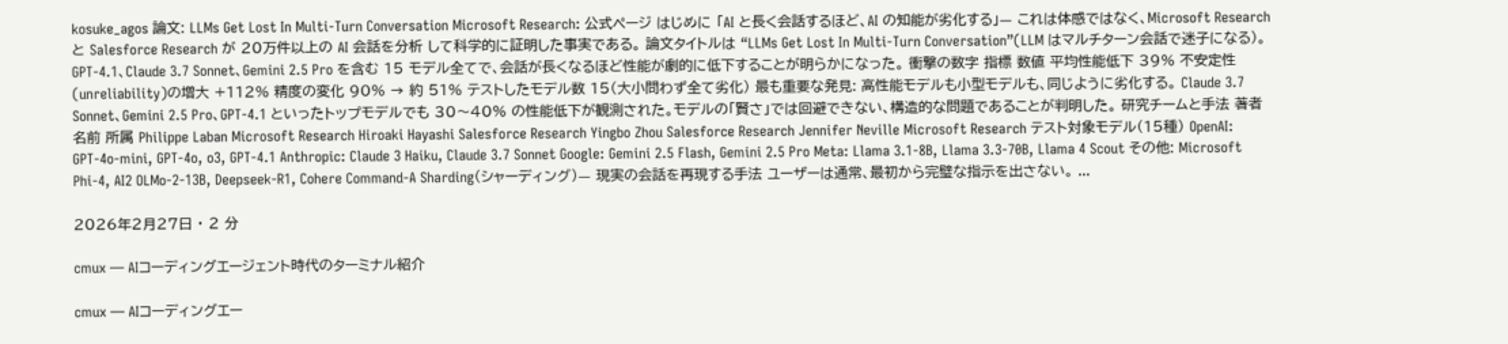kosuke_agos 論文: LLMs Get Lost In Multi-Turn Conversation Microsoft Research: 公式ページ はじめに 「AI と長く会話するほど、AI の知能が劣化する」— これは体感ではなく、Microsoft Research と Salesforce Research が 20万件以上の AI 会話を分析 して科学的に証明した事実である。 論文タイトルは “LLMs Get Lost In Multi-Turn Conversation”(LLM はマルチターン会話で迷子になる)。GPT-4.1、Claude 3.7 Sonnet、Gemini 2.5 Pro を含む 15 モデル全てで、会話が長くなるほど性能が劇的に低下することが明らかになった。 衝撃の数字 指標 数値 平均性能低下 39% 不安定性(unreliability)の増大 +112% 精度の変化 90% → 約 51% テストしたモデル数 15(大小問わず全て劣化) 最も重要な発見: 高性能モデルも小型モデルも、同じように劣化する。 Claude 3.7 Sonnet、Gemini 2.5 Pro、GPT-4.1 といったトップモデルでも 30〜40% の性能低下が観測された。モデルの「賢さ」では回避できない、構造的な問題であることが判明した。 研究チームと手法 著者 名前 所属 Philippe Laban Microsoft Research Hiroaki Hayashi Salesforce Research Yingbo Zhou Salesforce Research Jennifer Neville Microsoft Research テスト対象モデル(15種) OpenAI: GPT-4o-mini, GPT-4o, o3, GPT-4.1 Anthropic: Claude 3 Haiku, Claude 3.7 Sonnet Google: Gemini 2.5 Flash, Gemini 2.5 Pro Meta: Llama 3.1-8B, Llama 3.3-70B, Llama 4 Scout その他: Microsoft Phi-4, AI2 OLMo-2-13B, Deepseek-R1, Cohere Command-A Sharding(シャーディング)— 現実の会話を再現する手法 ユーザーは通常、最初から完璧な指示を出さない。 ...

2026年2月27日 · 2 分

cmux — AIコーディングエージェント時代のターミナル紹介

cmux — AIコーディングエー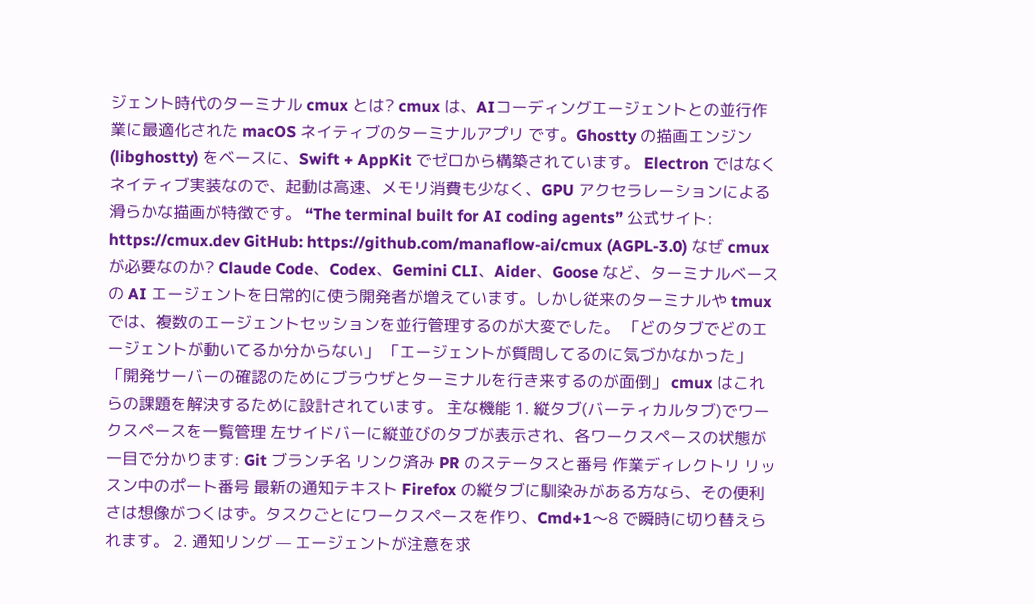ジェント時代のターミナル cmux とは? cmux は、AIコーディングエージェントとの並行作業に最適化された macOS ネイティブのターミナルアプリ です。Ghostty の描画エンジン (libghostty) をベースに、Swift + AppKit でゼロから構築されています。 Electron ではなくネイティブ実装なので、起動は高速、メモリ消費も少なく、GPU アクセラレーションによる滑らかな描画が特徴です。 “The terminal built for AI coding agents” 公式サイト: https://cmux.dev GitHub: https://github.com/manaflow-ai/cmux (AGPL-3.0) なぜ cmux が必要なのか? Claude Code、Codex、Gemini CLI、Aider、Goose など、ターミナルベースの AI エージェントを日常的に使う開発者が増えています。しかし従来のターミナルや tmux では、複数のエージェントセッションを並行管理するのが大変でした。 「どのタブでどのエージェントが動いてるか分からない」 「エージェントが質問してるのに気づかなかった」 「開発サーバーの確認のためにブラウザとターミナルを行き来するのが面倒」 cmux はこれらの課題を解決するために設計されています。 主な機能 1. 縦タブ(バーティカルタブ)でワークスペースを一覧管理 左サイドバーに縦並びのタブが表示され、各ワークスペースの状態が一目で分かります: Git ブランチ名 リンク済み PR のステータスと番号 作業ディレクトリ リッスン中のポート番号 最新の通知テキスト Firefox の縦タブに馴染みがある方なら、その便利さは想像がつくはず。タスクごとにワークスペースを作り、Cmd+1〜8 で瞬時に切り替えられます。 2. 通知リング — エージェントが注意を求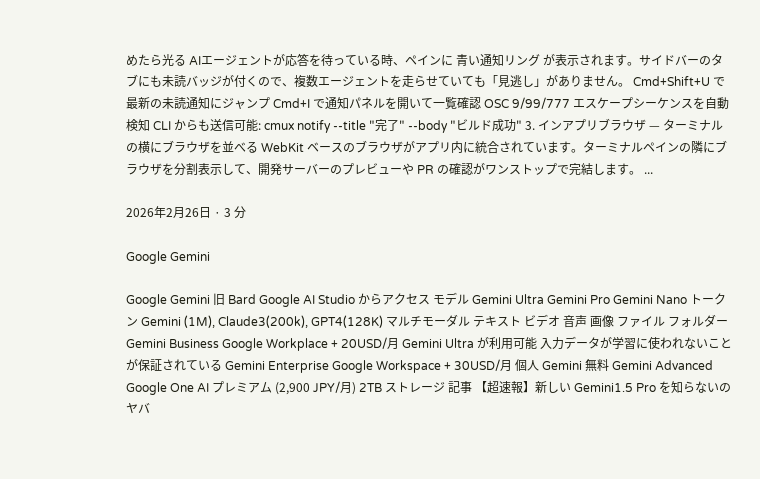めたら光る AIエージェントが応答を待っている時、ペインに 青い通知リング が表示されます。サイドバーのタブにも未読バッジが付くので、複数エージェントを走らせていても「見逃し」がありません。 Cmd+Shift+U で最新の未読通知にジャンプ Cmd+I で通知パネルを開いて一覧確認 OSC 9/99/777 エスケープシーケンスを自動検知 CLI からも送信可能: cmux notify --title "完了" --body "ビルド成功" 3. インアプリブラウザ — ターミナルの横にブラウザを並べる WebKit ベースのブラウザがアプリ内に統合されています。ターミナルペインの隣にブラウザを分割表示して、開発サーバーのプレビューや PR の確認がワンストップで完結します。 ...

2026年2月26日 · 3 分

Google Gemini

Google Gemini 旧 Bard Google AI Studio からアクセス モデル Gemini Ultra Gemini Pro Gemini Nano トークン Gemini (1M), Claude3(200k), GPT4(128K) マルチモーダル テキスト ビデオ 音声 画像 ファイル フォルダー Gemini Business Google Workplace + 20USD/月 Gemini Ultra が利用可能 入力データが学習に使われないことが保証されている Gemini Enterprise Google Workspace + 30USD/月 個人 Gemini 無料 Gemini Advanced Google One AI プレミアム (2,900 JPY/月) 2TB ストレージ 記事 【超速報】新しい Gemini1.5 Pro を知らないのヤバ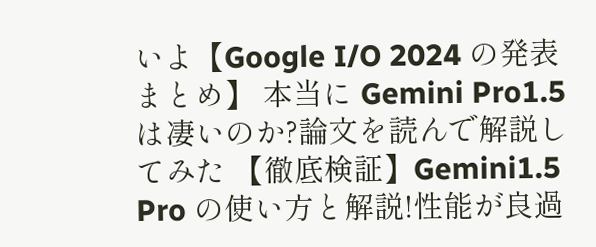いよ【Google I/O 2024 の発表まとめ】 本当に Gemini Pro1.5 は凄いのか?論文を読んで解説してみた 【徹底検証】Gemini1.5 Pro の使い方と解説!性能が良過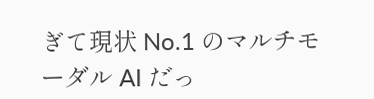ぎて現状 No.1 のマルチモーダル AI だっ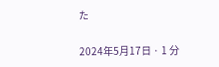た

2024年5月17日 · 1 分